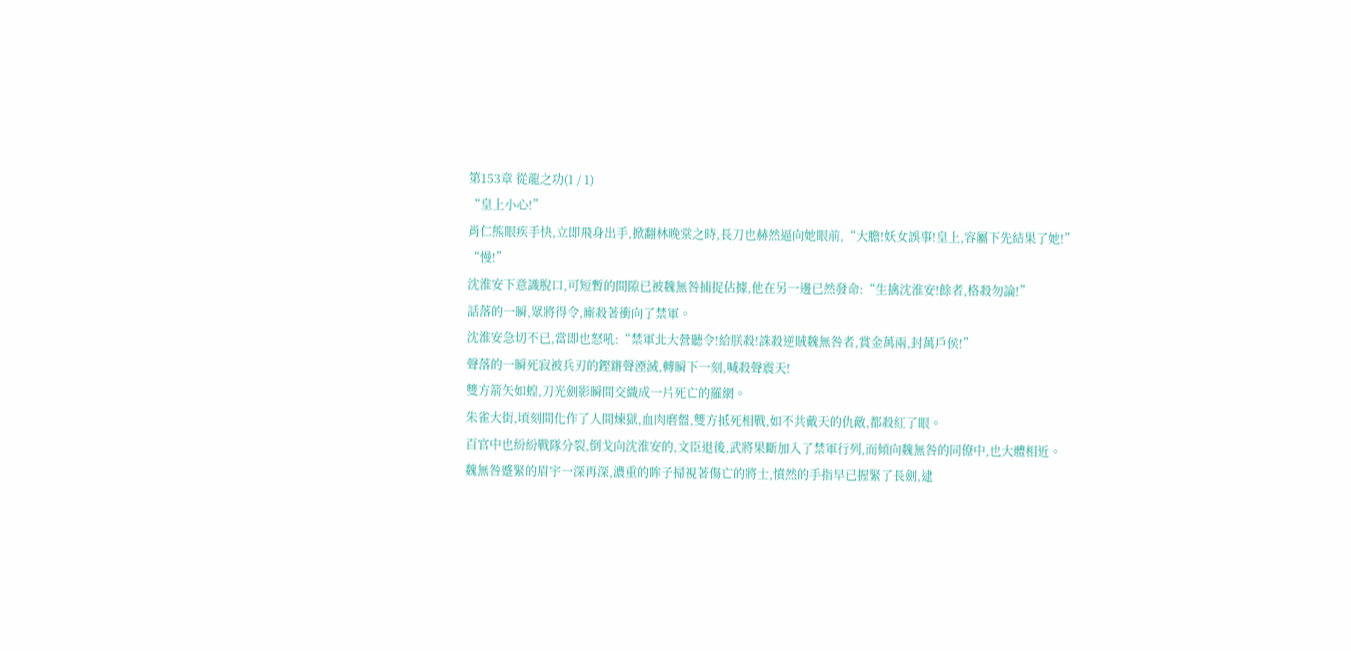第153章 從龍之功(1 / 1)
“皇上小心!”
肖仁熊眼疾手快,立即飛身出手,掀翻林晚棠之時,長刀也赫然逼向她眼前,“大膽!妖女誤事!皇上,容屬下先結果了她!”
“慢!”
沈淮安下意識脫口,可短暫的間隙已被魏無咎捕捉佔據,他在另一邊已然發命:“生擒沈淮安!餘者,格殺勿論!”
話落的一瞬,眾將得令,廝殺著衝向了禁軍。
沈淮安急切不已,當即也怒吼:“禁軍北大營聽令!給朕殺!誅殺逆賊魏無咎者,賞金萬兩,封萬戶侯!”
聲落的一瞬死寂被兵刃的鏗鏘聲湮滅,轉瞬下一刻,喊殺聲震天!
雙方箭矢如蝗,刀光劍影瞬間交織成一片死亡的羅網。
朱雀大街,頃刻間化作了人間煉獄,血肉磨盤,雙方抵死相戰,如不共戴天的仇敵,都殺紅了眼。
百官中也紛紛戰隊分裂,倒戈向沈淮安的,文臣退後,武將果斷加入了禁軍行列,而傾向魏無咎的同僚中,也大體相近。
魏無咎蹙緊的眉宇一深再深,濃重的眸子掃視著傷亡的將士,憤然的手指早已握緊了長劍,逮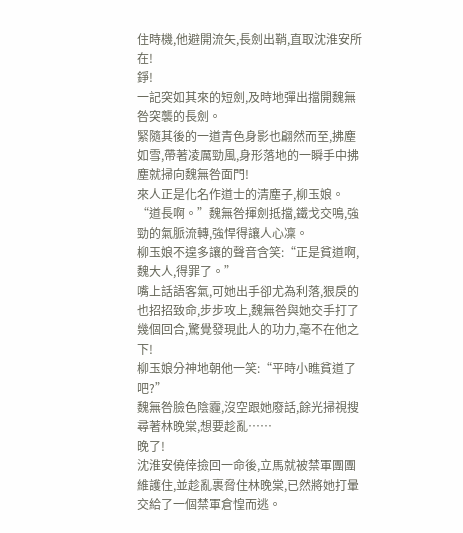住時機,他避開流矢,長劍出鞘,直取沈淮安所在!
錚!
一記突如其來的短劍,及時地彈出擋開魏無咎突襲的長劍。
緊隨其後的一道青色身影也翩然而至,拂塵如雪,帶著凌厲勁風,身形落地的一瞬手中拂塵就掃向魏無咎面門!
來人正是化名作道士的清塵子,柳玉娘。
“道長啊。”魏無咎揮劍抵擋,鐵戈交鳴,強勁的氣脈流轉,強悍得讓人心凜。
柳玉娘不遑多讓的聲音含笑:“正是貧道啊,魏大人,得罪了。”
嘴上話語客氣,可她出手卻尤為利落,狠戾的也招招致命,步步攻上,魏無咎與她交手打了幾個回合,驚覺發現此人的功力,毫不在他之下!
柳玉娘分神地朝他一笑:“平時小瞧貧道了吧?”
魏無咎臉色陰霾,沒空跟她廢話,餘光掃視搜尋著林晚棠,想要趁亂……
晚了!
沈淮安僥倖撿回一命後,立馬就被禁軍團團維護住,並趁亂裹脅住林晚棠,已然將她打暈交給了一個禁軍倉惶而逃。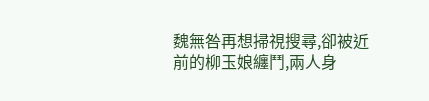魏無咎再想掃視搜尋,卻被近前的柳玉娘纏鬥,兩人身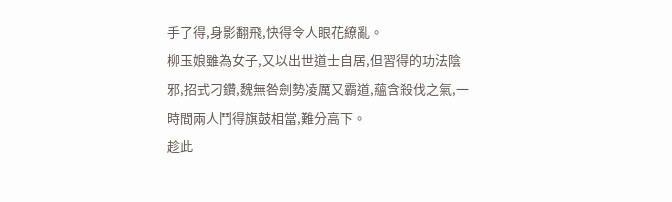手了得,身影翻飛,快得令人眼花繚亂。
柳玉娘雖為女子,又以出世道士自居,但習得的功法陰邪,招式刁鑽,魏無咎劍勢凌厲又霸道,蘊含殺伐之氣,一時間兩人鬥得旗鼓相當,難分高下。
趁此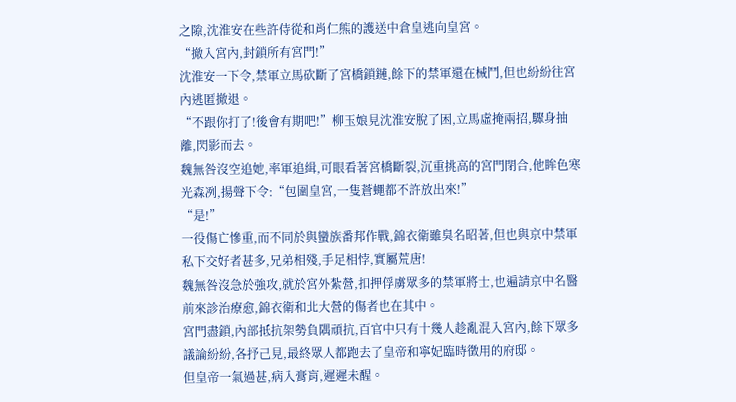之隙,沈淮安在些許侍從和肖仁熊的護送中倉皇逃向皇宮。
“撤入宮內,封鎖所有宮門!”
沈淮安一下令,禁軍立馬砍斷了宮橋鎖鏈,餘下的禁軍還在械鬥,但也紛紛往宮內逃匿撤退。
“不跟你打了!後會有期吧!”柳玉娘見沈淮安脫了困,立馬虛掩兩招,驟身抽離,閃影而去。
魏無咎沒空追她,率軍追緝,可眼看著宮橋斷裂,沉重挑高的宮門閉合,他眸色寒光森冽,揚聲下令:“包圍皇宮,一隻蒼蠅都不許放出來!”
“是!”
一役傷亡慘重,而不同於與蠻族番邦作戰,錦衣衛雖臭名昭著,但也與京中禁軍私下交好者甚多,兄弟相殘,手足相悖,實屬荒唐!
魏無咎沒急於強攻,就於宮外紮營,扣押俘虜眾多的禁軍將士,也遍請京中名醫前來診治療愈,錦衣衛和北大營的傷者也在其中。
宮門盡鎖,內部抵抗架勢負隅頑抗,百官中只有十幾人趁亂混入宮內,餘下眾多議論紛紛,各抒己見,最終眾人都跑去了皇帝和寧妃臨時徵用的府邸。
但皇帝一氣過甚,病入膏肓,遲遲未醒。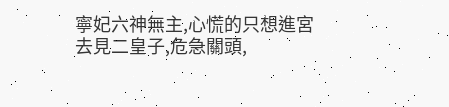寧妃六神無主,心慌的只想進宮去見二皇子,危急關頭,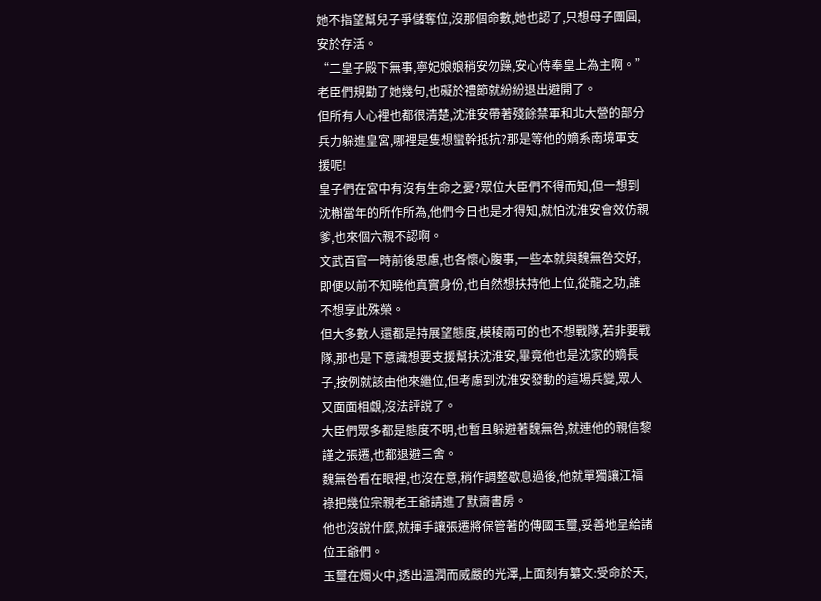她不指望幫兒子爭儲奪位,沒那個命數,她也認了,只想母子團圓,安於存活。
“二皇子殿下無事,寧妃娘娘稍安勿躁,安心侍奉皇上為主啊。”老臣們規勸了她幾句,也礙於禮節就紛紛退出避開了。
但所有人心裡也都很清楚,沈淮安帶著殘餘禁軍和北大營的部分兵力躲進皇宮,哪裡是隻想蠻幹抵抗?那是等他的嫡系南境軍支援呢!
皇子們在宮中有沒有生命之憂?眾位大臣們不得而知,但一想到沈槲當年的所作所為,他們今日也是才得知,就怕沈淮安會效仿親爹,也來個六親不認啊。
文武百官一時前後思慮,也各懷心腹事,一些本就與魏無咎交好,即便以前不知曉他真實身份,也自然想扶持他上位,從龍之功,誰不想享此殊榮。
但大多數人還都是持展望態度,模稜兩可的也不想戰隊,若非要戰隊,那也是下意識想要支援幫扶沈淮安,畢竟他也是沈家的嫡長子,按例就該由他來繼位,但考慮到沈淮安發動的這場兵變,眾人又面面相覷,沒法評說了。
大臣們眾多都是態度不明,也暫且躲避著魏無咎,就連他的親信黎謹之張遷,也都退避三舍。
魏無咎看在眼裡,也沒在意,稍作調整歇息過後,他就單獨讓江福祿把幾位宗親老王爺請進了默齋書房。
他也沒說什麼,就揮手讓張遷將保管著的傳國玉璽,妥善地呈給諸位王爺們。
玉璽在燭火中,透出溫潤而威嚴的光澤,上面刻有纂文:受命於天,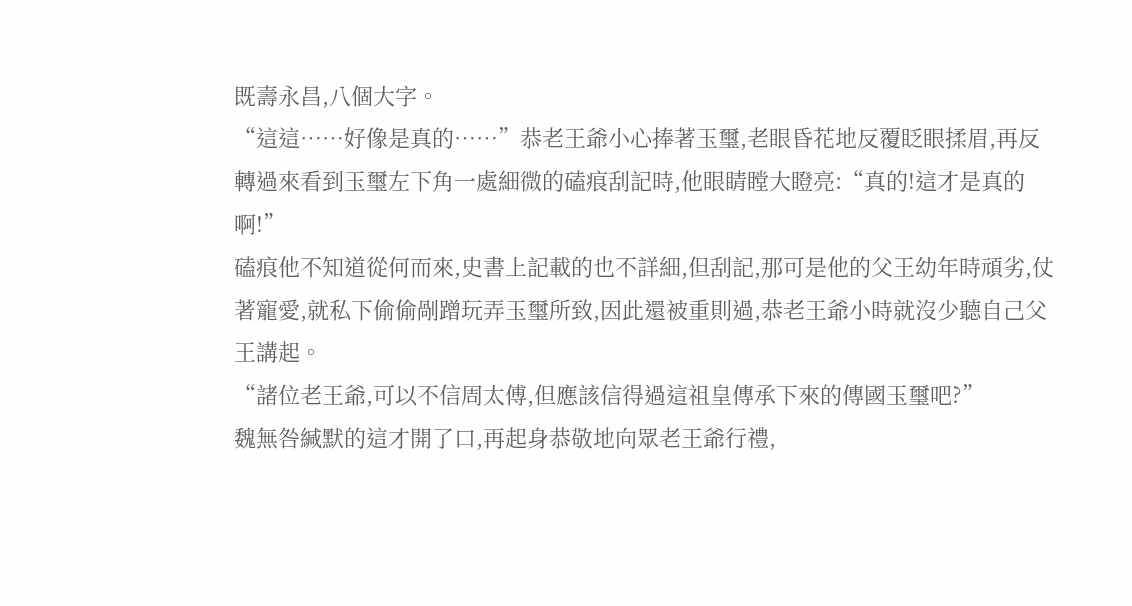既壽永昌,八個大字。
“這這……好像是真的……”恭老王爺小心捧著玉璽,老眼昏花地反覆眨眼揉眉,再反轉過來看到玉璽左下角一處細微的磕痕刮記時,他眼睛瞠大瞪亮:“真的!這才是真的啊!”
磕痕他不知道從何而來,史書上記載的也不詳細,但刮記,那可是他的父王幼年時頑劣,仗著寵愛,就私下偷偷剮蹭玩弄玉璽所致,因此還被重則過,恭老王爺小時就沒少聽自己父王講起。
“諸位老王爺,可以不信周太傅,但應該信得過這祖皇傳承下來的傳國玉璽吧?”
魏無咎緘默的這才開了口,再起身恭敬地向眾老王爺行禮,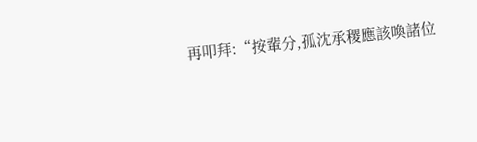再叩拜:“按輩分,孤沈承稷應該喚諸位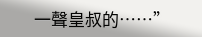一聲皇叔的……”